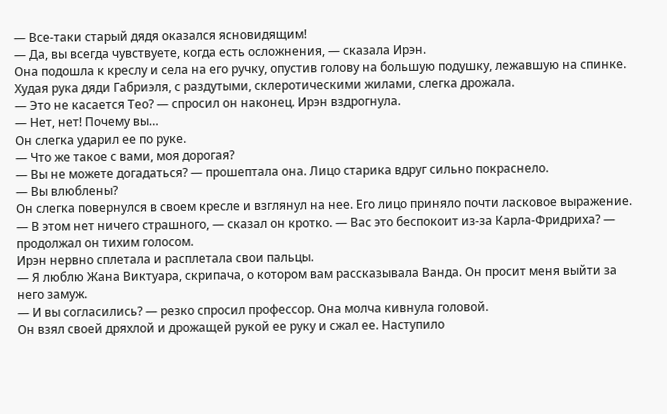— Все-таки старый дядя оказался ясновидящим!
— Да, вы всегда чувствуете, когда есть осложнения, — сказала Ирэн.
Она подошла к креслу и села на его ручку, опустив голову на большую подушку, лежавшую на спинке.
Худая рука дяди Габриэля, с раздутыми, склеротическими жилами, слегка дрожала.
— Это не касается Тео? — спросил он наконец. Ирэн вздрогнула.
— Нет, нет! Почему вы…
Он слегка ударил ее по руке.
— Что же такое с вами, моя дорогая?
— Вы не можете догадаться? — прошептала она. Лицо старика вдруг сильно покраснело.
— Вы влюблены?
Он слегка повернулся в своем кресле и взглянул на нее. Его лицо приняло почти ласковое выражение.
— В этом нет ничего страшного, — сказал он кротко. — Вас это беспокоит из-за Карла-Фридриха? — продолжал он тихим голосом.
Ирэн нервно сплетала и расплетала свои пальцы.
— Я люблю Жана Виктуара, скрипача, о котором вам рассказывала Ванда. Он просит меня выйти за него замуж.
— И вы согласились? — резко спросил профессор. Она молча кивнула головой.
Он взял своей дряхлой и дрожащей рукой ее руку и сжал ее. Наступило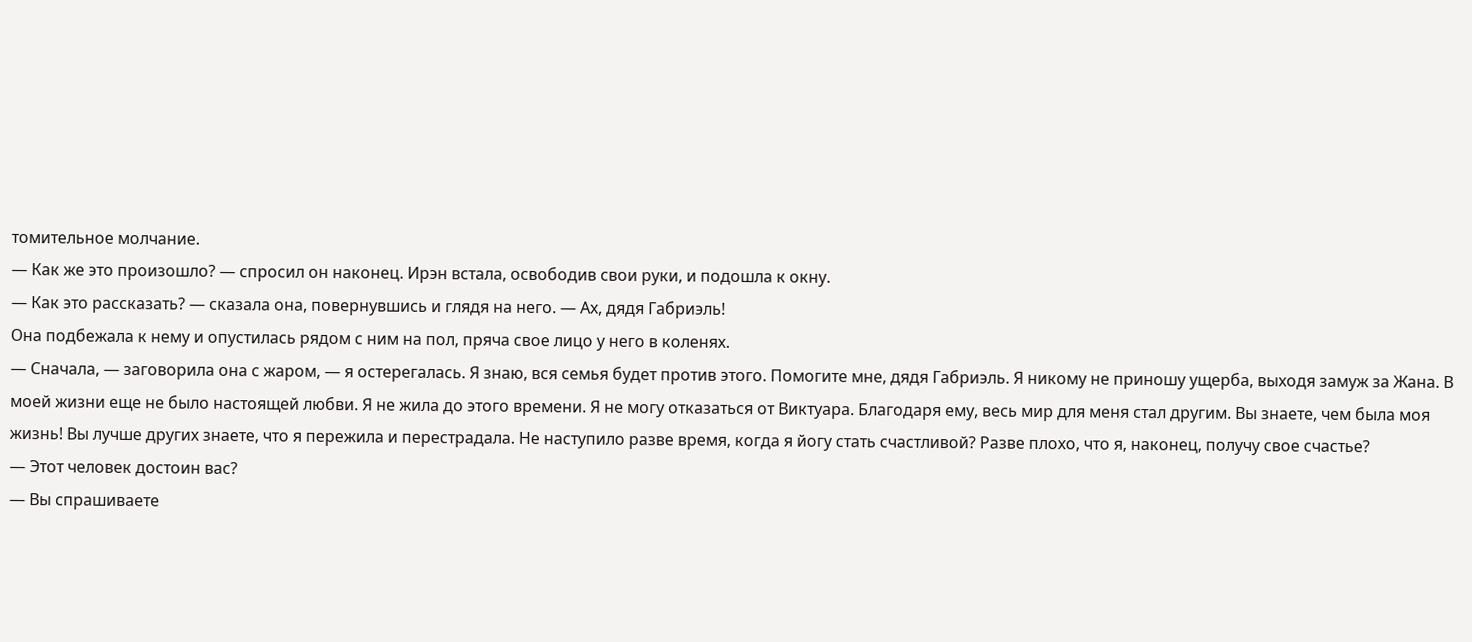томительное молчание.
— Как же это произошло? — спросил он наконец. Ирэн встала, освободив свои руки, и подошла к окну.
— Как это рассказать? — сказала она, повернувшись и глядя на него. — Ах, дядя Габриэль!
Она подбежала к нему и опустилась рядом с ним на пол, пряча свое лицо у него в коленях.
— Сначала, — заговорила она с жаром, — я остерегалась. Я знаю, вся семья будет против этого. Помогите мне, дядя Габриэль. Я никому не приношу ущерба, выходя замуж за Жана. В моей жизни еще не было настоящей любви. Я не жила до этого времени. Я не могу отказаться от Виктуара. Благодаря ему, весь мир для меня стал другим. Вы знаете, чем была моя жизнь! Вы лучше других знаете, что я пережила и перестрадала. Не наступило разве время, когда я йогу стать счастливой? Разве плохо, что я, наконец, получу свое счастье?
— Этот человек достоин вас?
— Вы спрашиваете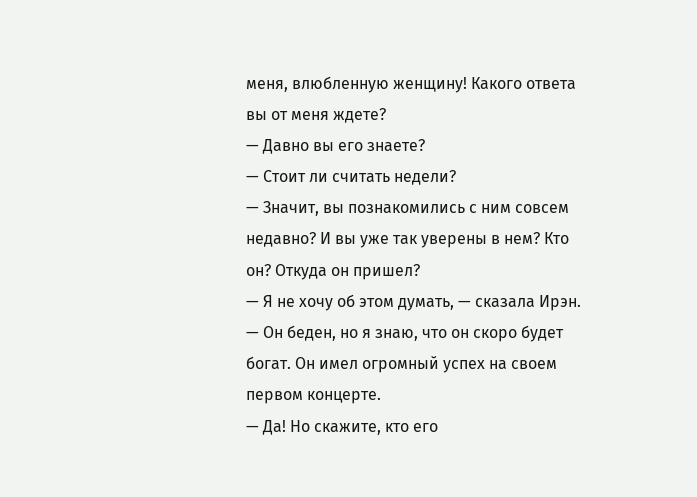меня, влюбленную женщину! Какого ответа вы от меня ждете?
— Давно вы его знаете?
— Стоит ли считать недели?
— Значит, вы познакомились с ним совсем недавно? И вы уже так уверены в нем? Кто он? Откуда он пришел?
— Я не хочу об этом думать, — сказала Ирэн. — Он беден, но я знаю, что он скоро будет богат. Он имел огромный успех на своем первом концерте.
— Да! Но скажите, кто его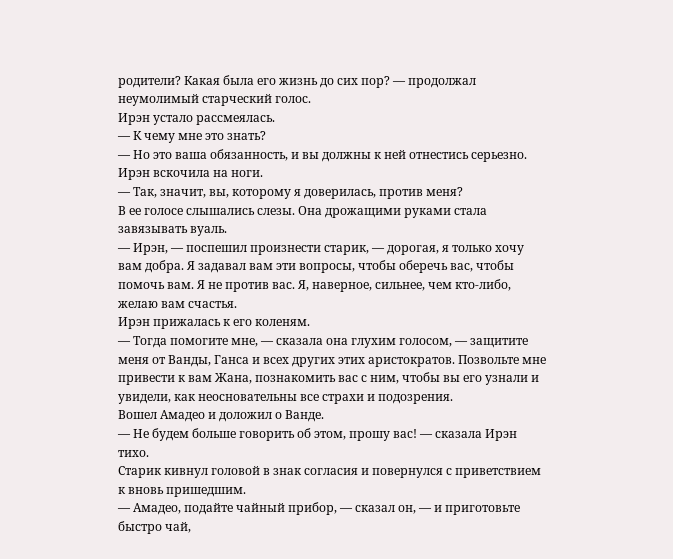родители? Какая была его жизнь до сих пор? — продолжал неумолимый старческий голос.
Ирэн устало рассмеялась.
— К чему мне это знать?
— Но это ваша обязанность, и вы должны к ней отнестись серьезно.
Ирэн вскочила на ноги.
— Так, значит, вы, которому я доверилась, против меня?
В ее голосе слышались слезы. Она дрожащими руками стала завязывать вуаль.
— Ирэн, — поспешил произнести старик, — дорогая, я только хочу вам добра. Я задавал вам эти вопросы, чтобы оберечь вас, чтобы помочь вам. Я не против вас. Я, наверное, сильнее, чем кто-либо, желаю вам счастья.
Ирэн прижалась к его коленям.
— Тогда помогите мне, — сказала она глухим голосом, — защитите меня от Ванды, Ганса и всех других этих аристократов. Позвольте мне привести к вам Жана, познакомить вас с ним, чтобы вы его узнали и увидели, как неосновательны все страхи и подозрения.
Вошел Амадео и доложил о Ванде.
— Не будем больше говорить об этом, прошу вас! — сказала Ирэн тихо.
Старик кивнул головой в знак согласия и повернулся с приветствием к вновь пришедшим.
— Амадео, подайте чайный прибор, — сказал он, — и приготовьте быстро чай,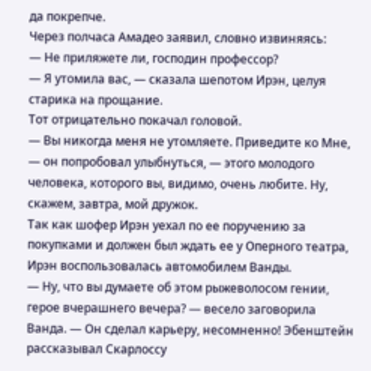да покрепче.
Через полчаса Амадео заявил, словно извиняясь:
— Не приляжете ли, господин профессор?
— Я утомила вас, — сказала шепотом Ирэн, целуя старика на прощание.
Тот отрицательно покачал головой.
— Вы никогда меня не утомляете. Приведите ко Мне, — он попробовал улыбнуться, — этого молодого человека, которого вы, видимо, очень любите. Ну, скажем, завтра, мой дружок.
Так как шофер Ирэн уехал по ее поручению за покупками и должен был ждать ее у Оперного театра, Ирэн воспользовалась автомобилем Ванды.
— Ну, что вы думаете об этом рыжеволосом гении, герое вчерашнего вечера? — весело заговорила Ванда. — Он сделал карьеру, несомненно! Эбенштейн рассказывал Скарлоссу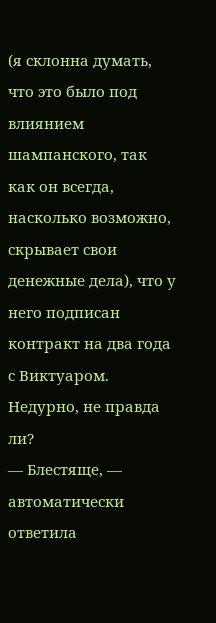(я склонна думать, что это было под влиянием шампанского, так как он всегда, насколько возможно, скрывает свои денежные дела), что у него подписан контракт на два года с Виктуаром. Недурно, не правда ли?
— Блестяще, — автоматически ответила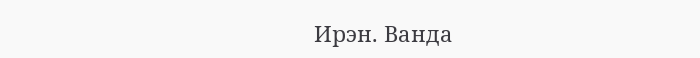Ирэн. Ванда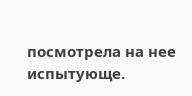посмотрела на нее испытующе.